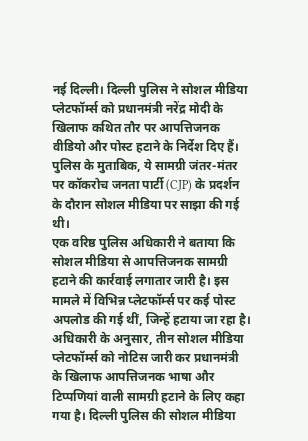नई दिल्ली। दिल्ली पुलिस ने सोशल मीडिया प्लेटफॉर्म्स को प्रधानमंत्री नरेंद्र मोदी के खिलाफ कथित तौर पर आपत्तिजनक वीडियो और पोस्ट हटाने के निर्देश दिए हैं। पुलिस के मुताबिक, ये सामग्री जंतर-मंतर पर कॉकरोच जनता पार्टी (CJP) के प्रदर्शन के दौरान सोशल मीडिया पर साझा की गई थी।
एक वरिष्ठ पुलिस अधिकारी ने बताया कि सोशल मीडिया से आपत्तिजनक सामग्री हटाने की कार्रवाई लगातार जारी है। इस मामले में विभिन्न प्लेटफॉर्म्स पर कई पोस्ट अपलोड की गई थीं, जिन्हें हटाया जा रहा है।
अधिकारी के अनुसार, तीन सोशल मीडिया प्लेटफॉर्म्स को नोटिस जारी कर प्रधानमंत्री के खिलाफ आपत्तिजनक भाषा और टिप्पणियां वाली सामग्री हटाने के लिए कहा गया है। दिल्ली पुलिस की सोशल मीडिया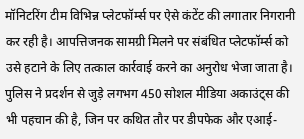मॉनिटरिंग टीम विभिन्न प्लेटफॉर्म्स पर ऐसे कंटेंट की लगातार निगरानी कर रही है। आपत्तिजनक सामग्री मिलने पर संबंधित प्लेटफॉर्म्स को उसे हटाने के लिए तत्काल कार्रवाई करने का अनुरोध भेजा जाता है।
पुलिस ने प्रदर्शन से जुड़े लगभग 450 सोशल मीडिया अकाउंट्स की भी पहचान की है, जिन पर कथित तौर पर डीपफेक और एआई-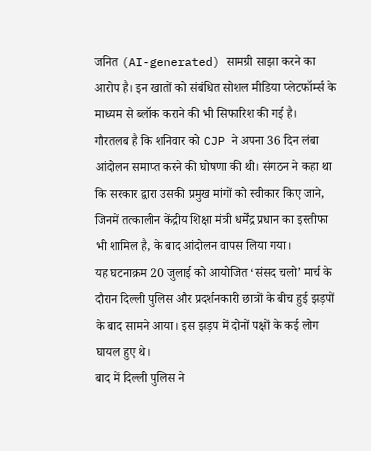जनित (AI-generated) सामग्री साझा करने का आरोप है। इन खातों को संबंधित सोशल मीडिया प्लेटफॉर्म्स के माध्यम से ब्लॉक कराने की भी सिफारिश की गई है।
गौरतलब है कि शनिवार को CJP ने अपना 36 दिन लंबा आंदोलन समाप्त करने की घोषणा की थी। संगठन ने कहा था कि सरकार द्वारा उसकी प्रमुख मांगों को स्वीकार किए जाने, जिनमें तत्कालीन केंद्रीय शिक्षा मंत्री धर्मेंद्र प्रधान का इस्तीफा भी शामिल है, के बाद आंदोलन वापस लिया गया।
यह घटनाक्रम 20 जुलाई को आयोजित ‘संसद चलो’ मार्च के दौरान दिल्ली पुलिस और प्रदर्शनकारी छात्रों के बीच हुई झड़पों के बाद सामने आया। इस झड़प में दोनों पक्षों के कई लोग घायल हुए थे।
बाद में दिल्ली पुलिस ने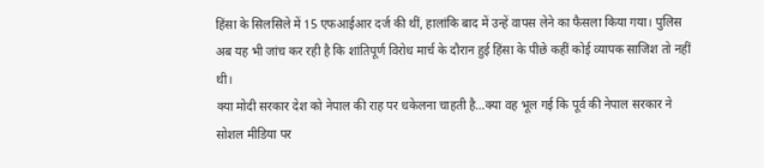हिंसा के सिलसिले में 15 एफआईआर दर्ज की थीं, हालांकि बाद में उन्हें वापस लेने का फैसला किया गया। पुलिस अब यह भी जांच कर रही है कि शांतिपूर्ण विरोध मार्च के दौरान हुई हिंसा के पीछे कहीं कोई व्यापक साजिश तो नहीं थी।
क्या मोदी सरकार देश को नेपाल की राह पर धकेलना चाहती है…क्या वह भूल गई कि पूर्व की नेपाल सरकार ने सोशल मीडिया पर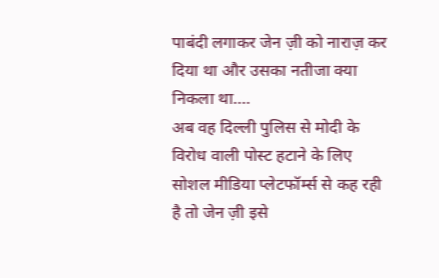पाबंदी लगाकर जेन ज़ी को नाराज़ कर दिया था और उसका नतीजा क्या निकला था….
अब वह दिल्ली पुलिस से मोदी के विरोध वाली पोस्ट हटाने के लिए सोशल मीडिया प्लेटफॉर्म्स से कह रही है तो जेन ज़ी इसे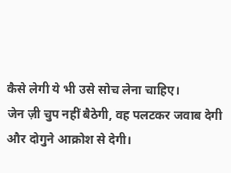कैसे लेगी ये भी उसे सोच लेना चाहिए।
जेन ज़ी चुप नहीं बैठेगी, वह पलटकर जवाब देगी और दोगुने आक्रोश से देगी।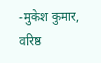-मुकेश कुमार, वरिष्ठ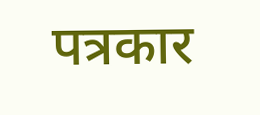पत्रकार